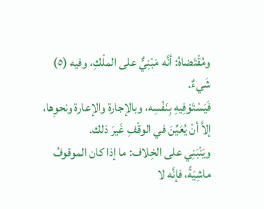ومُقْتَضاهُ: أنَّه مَبْنِيٌّ على الملْكِ، وفيه (٥) شَيءٌ.
فَيَسْتَوْفِيهِ بِنَفْسِه، وبالإجارة والإعارة ونحوِها، إلاَّ أنْ يُعَيِّنَ في الوقْفِ غَيرَ ذلك.
ويَنْبَنِي على الخِلاف: ما إذا كان الموقوفُ ماشِيَةً، فإنَّه لا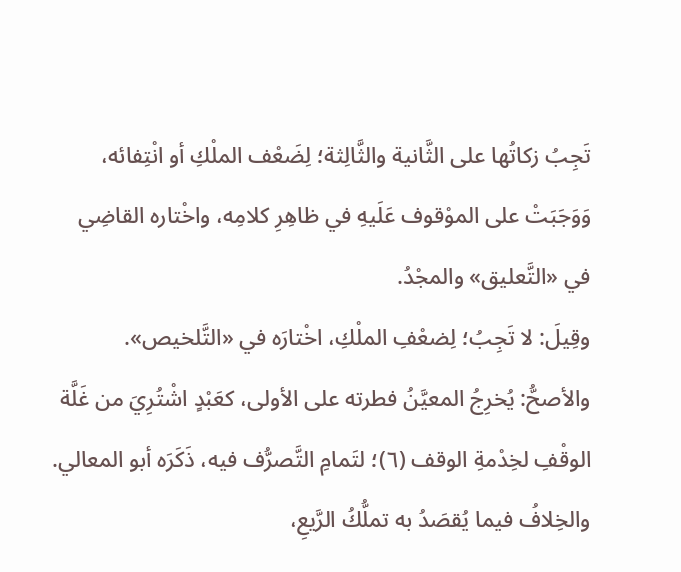تَجِبُ زكاتُها على الثَّانية والثَّالِثة؛ لِضَعْف الملْكِ أو انْتِفائه، وَوَجَبَتْ على الموْقوف عَلَيهِ في ظاهِرِ كلامِه، واخْتاره القاضِي في «التَّعليق» والمجْدُ.
وقِيلَ: لا تَجِبُ؛ لِضعْفِ الملْكِ، اخْتارَه في «التَّلخيص».
والأصحُّ: يُخرِجُ المعيَّنُ فطرته على الأولى، كعَبْدٍ اشْتُرِيَ من غَلَّة الوقْفِ لخِدْمةِ الوقف (٦)؛ لتَمامِ التَّصرُّف فيه، ذَكَرَه أبو المعالي.
والخِلافُ فيما يُقصَدُ به تملُّكُ الرَّيعِ،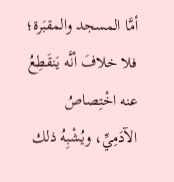أمَّا المسجد والمقبَرة؛ فلا خلافَ أنَّه يَنقَطِعُ عنه اخْتِصاصُ الآدَمِيِّ، ويُشْبِهُ ذلك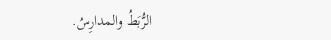الرُّبَطُ والمدارِسُ.